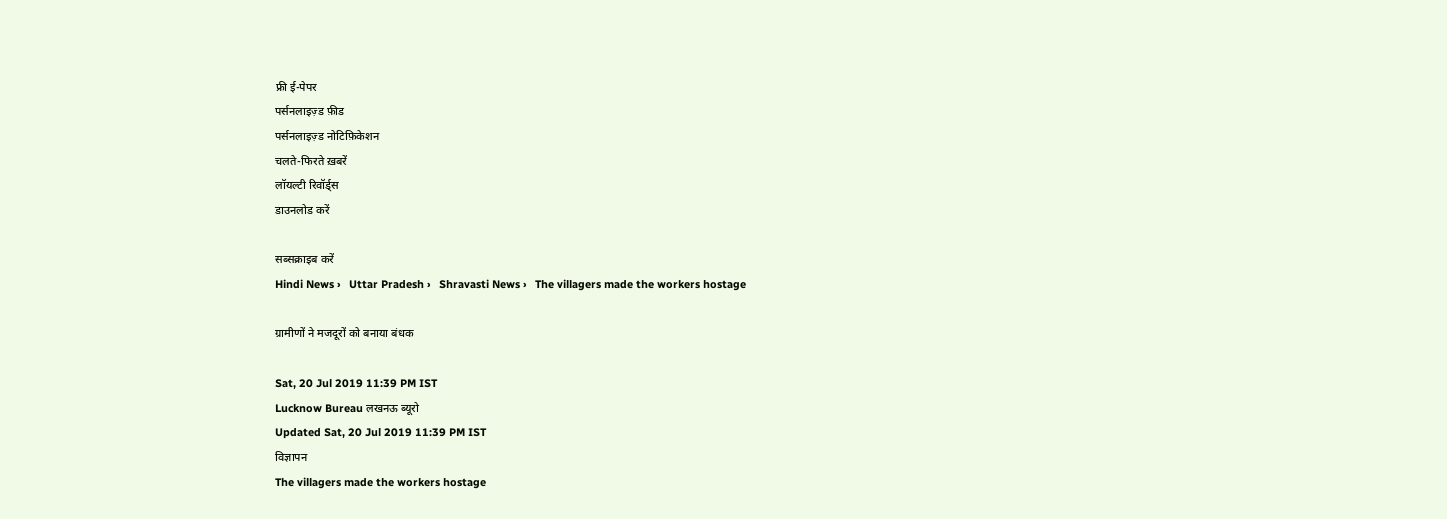फ्री ई-पेपर
पर्सनलाइज़्ड फ़ीड
पर्सनलाइज़्ड नोटिफ़िकेशन
चलते-फिरते ख़बरें
लॉयल्टी रिवॉर्ड्स
डाउनलोड करें

सब्सक्राइब करें
Hindi News ›   Uttar Pradesh ›   Shravasti News ›   The villagers made the workers hostage

ग्रामीणों ने मजदूरों को बनाया बंधक

Sat, 20 Jul 2019 11:39 PM IST
Lucknow Bureau लखनऊ ब्यूरो
Updated Sat, 20 Jul 2019 11:39 PM IST
विज्ञापन
The villagers made the workers hostage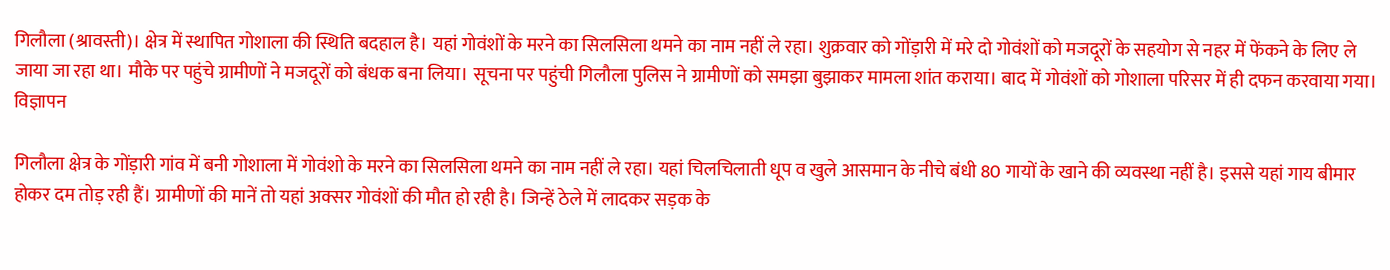गिलौला (श्रावस्ती)। क्षेत्र में स्थापित गोशाला की स्थिति बदहाल है। यहां गोवंशों के मरने का सिलसिला थमने का नाम नहीं ले रहा। शुक्रवार को गोंड़ारी में मरे दो गोवंशों को मजदूरों के सहयोग से नहर में फेंकने के लिए ले जाया जा रहा था। मौके पर पहुंचे ग्रामीणों ने मजदूरों को बंधक बना लिया। सूचना पर पहुंची गिलौला पुलिस ने ग्रामीणों को समझा बुझाकर मामला शांत कराया। बाद में गोवंशों को गोशाला परिसर में ही दफन करवाया गया।
विज्ञापन

गिलौला क्षेत्र के गोंड़ारी गांव में बनी गोशाला में गोवंशो के मरने का सिलसिला थमने का नाम नहीं ले रहा। यहां चिलचिलाती धूप व खुले आसमान के नीचे बंधी 80 गायों के खाने की व्यवस्था नहीं है। इससे यहां गाय बीमार होकर दम तोड़ रही हैं। ग्रामीणों की मानें तो यहां अक्सर गोवंशों की मौत हो रही है। जिन्हें ठेले में लादकर सड़क के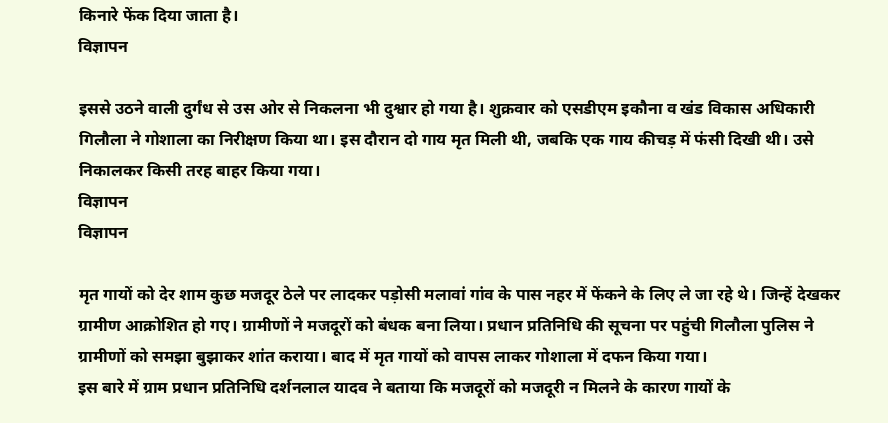किनारे फेंक दिया जाता है।
विज्ञापन

इससे उठने वाली दुर्गंध से उस ओर से निकलना भी दुश्वार हो गया है। शुक्रवार को एसडीएम इकौना व खंड विकास अधिकारी गिलौला ने गोशाला का निरीक्षण किया था। इस दौरान दो गाय मृत मिली थी, जबकि एक गाय कीचड़ में फंसी दिखी थी। उसे निकालकर किसी तरह बाहर किया गया।
विज्ञापन
विज्ञापन

मृत गायों को देर शाम कुछ मजदूर ठेले पर लादकर पड़ोसी मलावां गांव के पास नहर में फेंकने के लिए ले जा रहे थे। जिन्हें देखकर ग्रामीण आक्रोशित हो गए। ग्रामीणों ने मजदूरों को बंधक बना लिया। प्रधान प्रतिनिधि की सूचना पर पहुंची गिलौला पुलिस ने ग्रामीणों को समझा बुझाकर शांत कराया। बाद में मृत गायों को वापस लाकर गोशाला में दफन किया गया।
इस बारे में ग्राम प्रधान प्रतिनिधि दर्शनलाल यादव ने बताया कि मजदूरों को मजदूरी न मिलने के कारण गायों के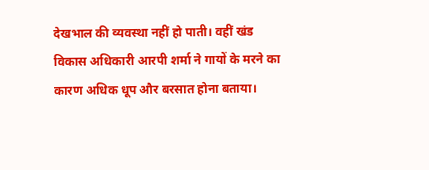देखभाल की व्यवस्था नहीं हो पाती। वहीं खंड विकास अधिकारी आरपी शर्मा ने गायों के मरने का कारण अधिक धूप और बरसात होना बताया।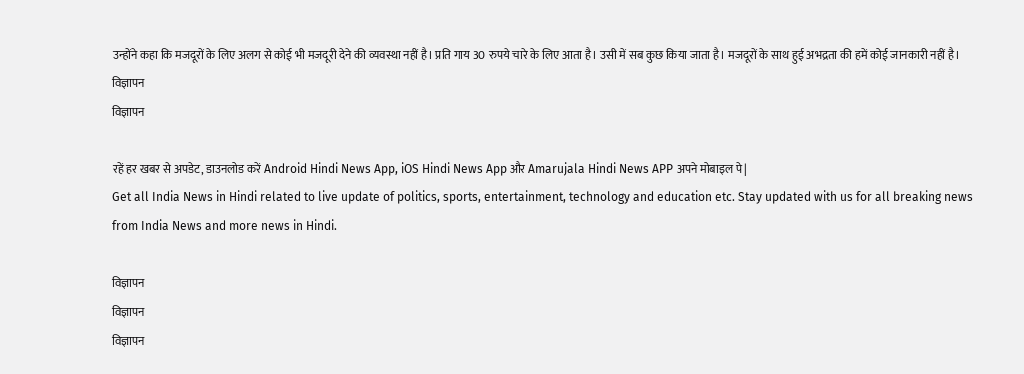उन्होंने कहा कि मजदूरों के लिए अलग से कोई भी मजदूरी देने की व्यवस्था नहीं है। प्रति गाय 30 रुपये चारे के लिए आता है। उसी में सब कुछ किया जाता है। मजदूरों के साथ हुई अभद्रता की हमें कोई जानकारी नहीं है।
विज्ञापन
विज्ञापन

रहें हर खबर से अपडेट, डाउनलोड करें Android Hindi News App, iOS Hindi News App और Amarujala Hindi News APP अपने मोबाइल पे|
Get all India News in Hindi related to live update of politics, sports, entertainment, technology and education etc. Stay updated with us for all breaking news from India News and more news in Hindi.

विज्ञापन
विज्ञापन
विज्ञापन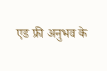एड फ्री अनुभव के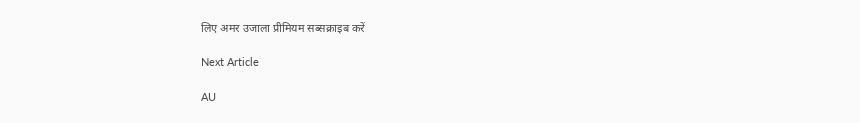लिए अमर उजाला प्रीमियम सब्सक्राइब करें

Next Article

AU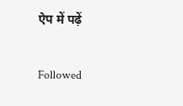ऐप में पढ़ें

Followed